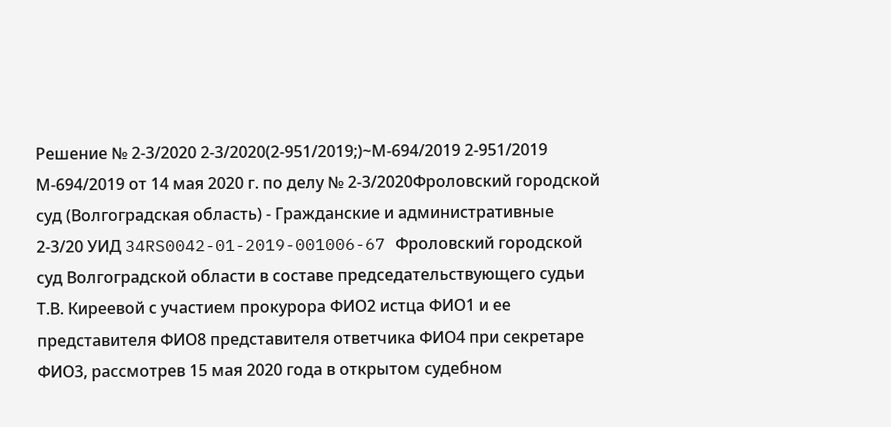Решение № 2-3/2020 2-3/2020(2-951/2019;)~М-694/2019 2-951/2019 М-694/2019 от 14 мая 2020 г. по делу № 2-3/2020Фроловский городской суд (Волгоградская область) - Гражданские и административные 2-3/20 УИД 34RS0042-01-2019-001006-67 Фроловский городской суд Волгоградской области в составе председательствующего судьи Т.В. Киреевой с участием прокурора ФИО2 истца ФИО1 и ее представителя ФИО8 представителя ответчика ФИО4 при секретаре ФИО3, рассмотрев 15 мая 2020 года в открытом судебном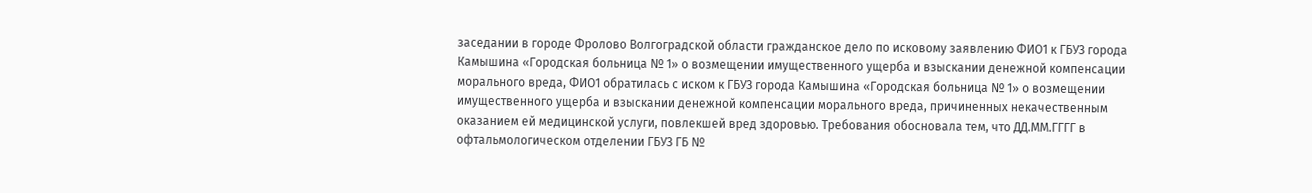заседании в городе Фролово Волгоградской области гражданское дело по исковому заявлению ФИО1 к ГБУЗ города Камышина «Городская больница № 1» о возмещении имущественного ущерба и взыскании денежной компенсации морального вреда, ФИО1 обратилась с иском к ГБУЗ города Камышина «Городская больница № 1» о возмещении имущественного ущерба и взыскании денежной компенсации морального вреда, причиненных некачественным оказанием ей медицинской услуги, повлекшей вред здоровью. Требования обосновала тем, что ДД.ММ.ГГГГ в офтальмологическом отделении ГБУЗ ГБ №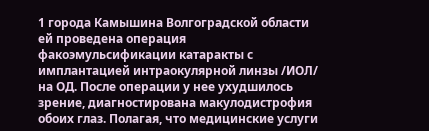1 города Камышина Волгоградской области ей проведена операция факоэмульсификации катаракты с имплантацией интраокулярной линзы /ИОЛ/ на ОД. После операции у нее ухудшилось зрение, диагностирована макулодистрофия обоих глаз. Полагая, что медицинские услуги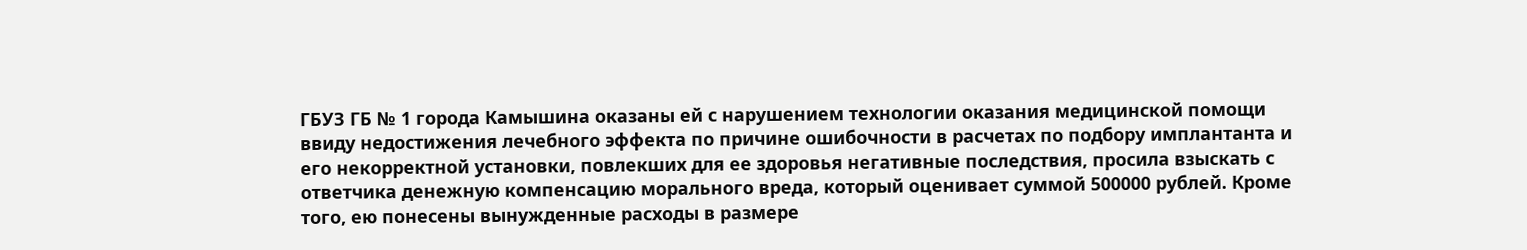ГБУЗ ГБ № 1 города Камышина оказаны ей с нарушением технологии оказания медицинской помощи ввиду недостижения лечебного эффекта по причине ошибочности в расчетах по подбору имплантанта и его некорректной установки, повлекших для ее здоровья негативные последствия, просила взыскать с ответчика денежную компенсацию морального вреда, который оценивает суммой 500000 рублей. Кроме того, ею понесены вынужденные расходы в размере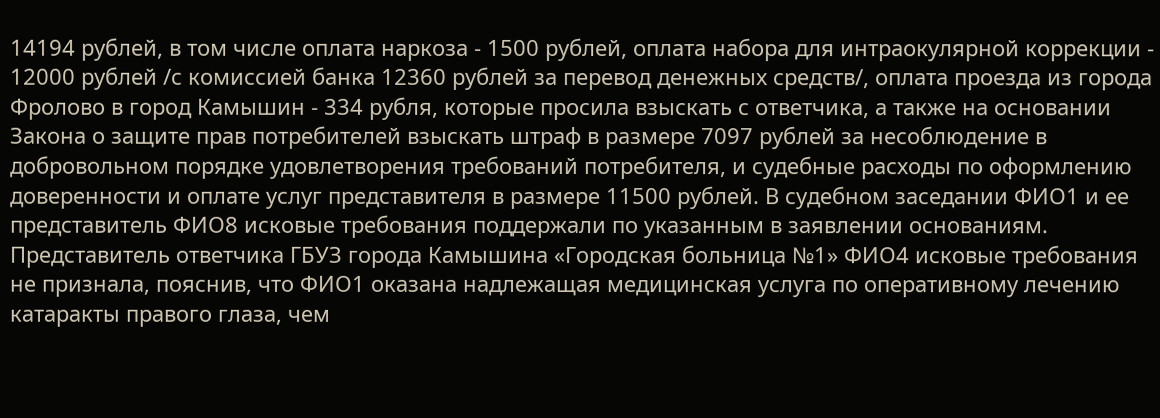14194 рублей, в том числе оплата наркоза - 1500 рублей, оплата набора для интраокулярной коррекции - 12000 рублей /с комиссией банка 12360 рублей за перевод денежных средств/, оплата проезда из города Фролово в город Камышин - 334 рубля, которые просила взыскать с ответчика, а также на основании Закона о защите прав потребителей взыскать штраф в размере 7097 рублей за несоблюдение в добровольном порядке удовлетворения требований потребителя, и судебные расходы по оформлению доверенности и оплате услуг представителя в размере 11500 рублей. В судебном заседании ФИО1 и ее представитель ФИО8 исковые требования поддержали по указанным в заявлении основаниям. Представитель ответчика ГБУЗ города Камышина «Городская больница №1» ФИО4 исковые требования не признала, пояснив, что ФИО1 оказана надлежащая медицинская услуга по оперативному лечению катаракты правого глаза, чем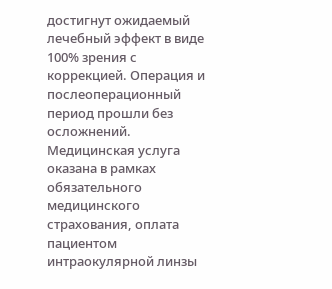достигнут ожидаемый лечебный эффект в виде 100% зрения с коррекцией. Операция и послеоперационный период прошли без осложнений. Медицинская услуга оказана в рамках обязательного медицинского страхования, оплата пациентом интраокулярной линзы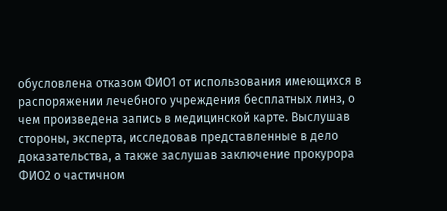обусловлена отказом ФИО1 от использования имеющихся в распоряжении лечебного учреждения бесплатных линз, о чем произведена запись в медицинской карте. Выслушав стороны, эксперта, исследовав представленные в дело доказательства, а также заслушав заключение прокурора ФИО2 о частичном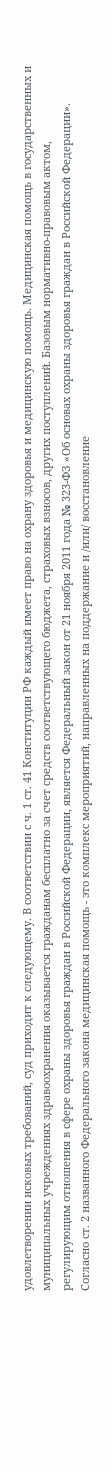удовлетворении исковых требований, суд приходит к следующему. В соответствии с ч. 1 ст. 41 Конституции РФ каждый имеет право на охрану здоровья и медицинскую помощь. Медицинская помощь в государственных и муниципальных учреждениях здравоохранения оказывается гражданам бесплатно за счет средств соответствующего бюджета, страховых взносов, других поступлений. Базовым нормативно-правовым актом, регулирующим отношения в сфере охраны здоровья граждан в Российской Федерации, является Федеральный закон от 21 ноября 2011 года № 323-ФЗ «Об основах охраны здоровья граждан в Российской Федерации». Согласно ст. 2 названного Федерального закона медицинская помощь - это комплекс мероприятий, направленных на поддержание и /или/ восстановление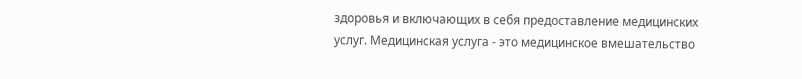здоровья и включающих в себя предоставление медицинских услуг. Медицинская услуга - это медицинское вмешательство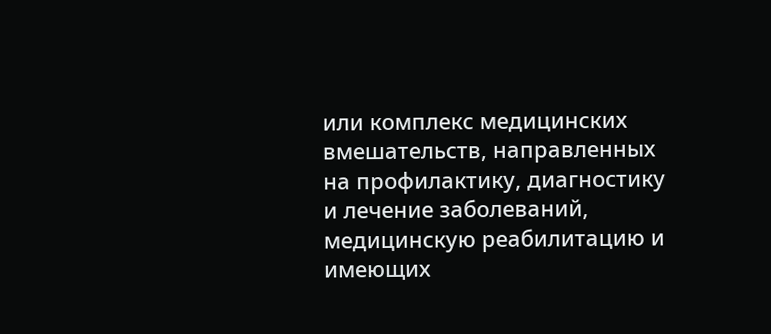или комплекс медицинских вмешательств, направленных на профилактику, диагностику и лечение заболеваний, медицинскую реабилитацию и имеющих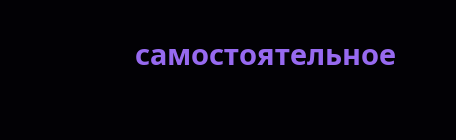самостоятельное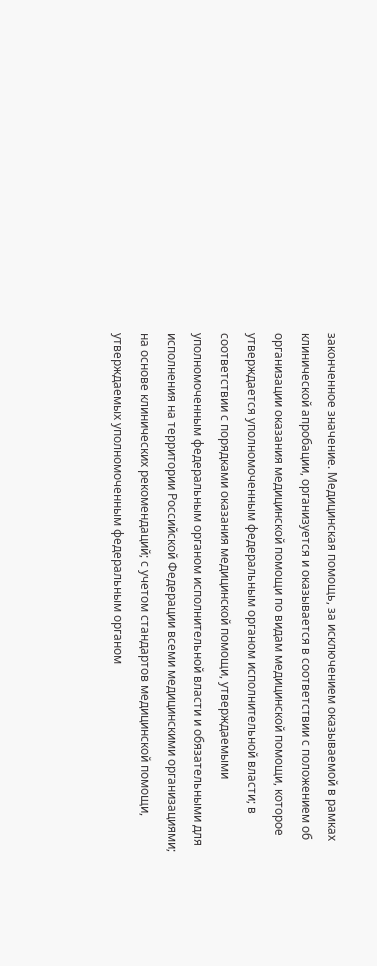законченное значение. Медицинская помощь, за исключением оказываемой в рамках клинической апробации, организуется и оказывается в соответствии с положением об организации оказания медицинской помощи по видам медицинской помощи, которое утверждается уполномоченным федеральным органом исполнительной власти; в соответствии с порядками оказания медицинской помощи, утверждаемыми уполномоченным федеральным органом исполнительной власти и обязательными для исполнения на территории Российской Федерации всеми медицинскими организациями; на основе клинических рекомендаций; с учетом стандартов медицинской помощи, утверждаемых уполномоченным федеральным органом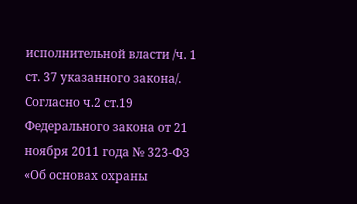исполнительной власти /ч. 1 ст. 37 указанного закона/. Согласно ч.2 ст.19 Федерального закона от 21 ноября 2011 года № 323-ФЗ «Об основах охраны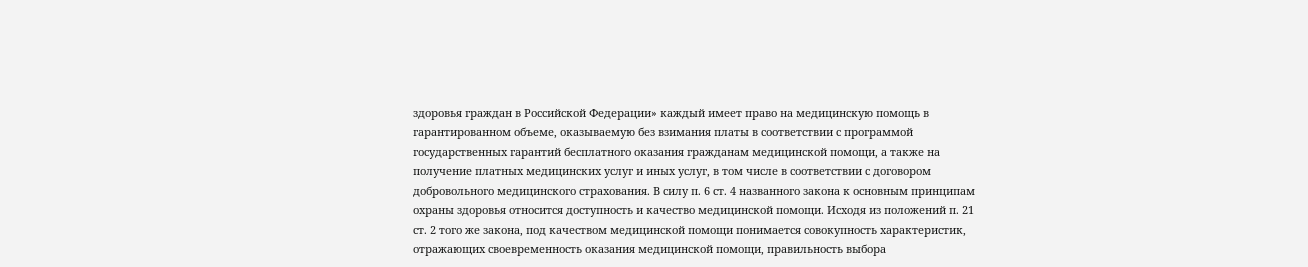здоровья граждан в Российской Федерации» каждый имеет право на медицинскую помощь в гарантированном объеме, оказываемую без взимания платы в соответствии с программой государственных гарантий бесплатного оказания гражданам медицинской помощи, а также на получение платных медицинских услуг и иных услуг, в том числе в соответствии с договором добровольного медицинского страхования. В силу п. 6 ст. 4 названного закона к основным принципам охраны здоровья относится доступность и качество медицинской помощи. Исходя из положений п. 21 ст. 2 того же закона, под качеством медицинской помощи понимается совокупность характеристик, отражающих своевременность оказания медицинской помощи, правильность выбора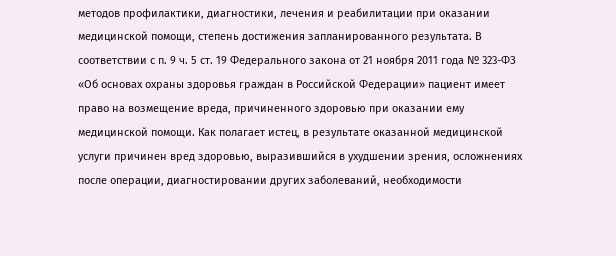методов профилактики, диагностики, лечения и реабилитации при оказании медицинской помощи, степень достижения запланированного результата. В соответствии с п. 9 ч. 5 ст. 19 Федерального закона от 21 ноября 2011 года № 323-ФЗ «Об основах охраны здоровья граждан в Российской Федерации» пациент имеет право на возмещение вреда, причиненного здоровью при оказании ему медицинской помощи. Как полагает истец, в результате оказанной медицинской услуги причинен вред здоровью, выразившийся в ухудшении зрения, осложнениях после операции, диагностировании других заболеваний, необходимости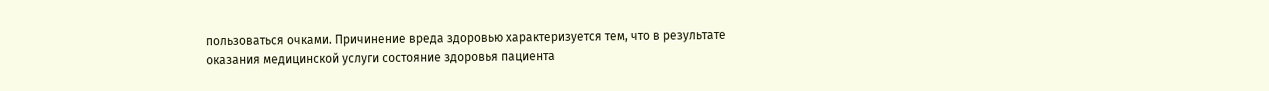пользоваться очками. Причинение вреда здоровью характеризуется тем, что в результате оказания медицинской услуги состояние здоровья пациента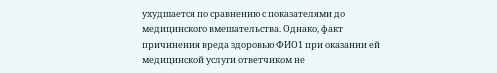ухудшается по сравнению с показателями до медицинского вмешательства. Однако, факт причинения вреда здоровью ФИО1 при оказании ей медицинской услуги ответчиком не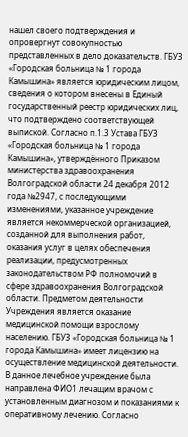нашел своего подтверждения и опровергнут совокупностью представленных в дело доказательств. ГБУЗ «Городская больница № 1 города Камышина» является юридическим лицом, сведения о котором внесены в Единый государственный реестр юридических лиц, что подтверждено соответствующей выпиской. Согласно п.1.3 Устава ГБУЗ «Городская больница № 1 города Камышина», утверждённого Приказом министерства здравоохранения Волгоградской области 24 декабря 2012 года №2947, с последующими изменениями, указанное учреждение является некоммерческой организацией, созданной для выполнения работ, оказания услуг в целях обеспечения реализации, предусмотренных законодательством РФ полномочий в сфере здравоохранения Волгоградской области. Предметом деятельности Учреждения является оказание медицинской помощи взрослому населению. ГБУЗ «Городская больница № 1 города Камышина» имеет лицензию на осуществление медицинской деятельности. В данное лечебное учреждение была направлена ФИО1 лечащим врачом с установленным диагнозом и показаниями к оперативному лечению. Согласно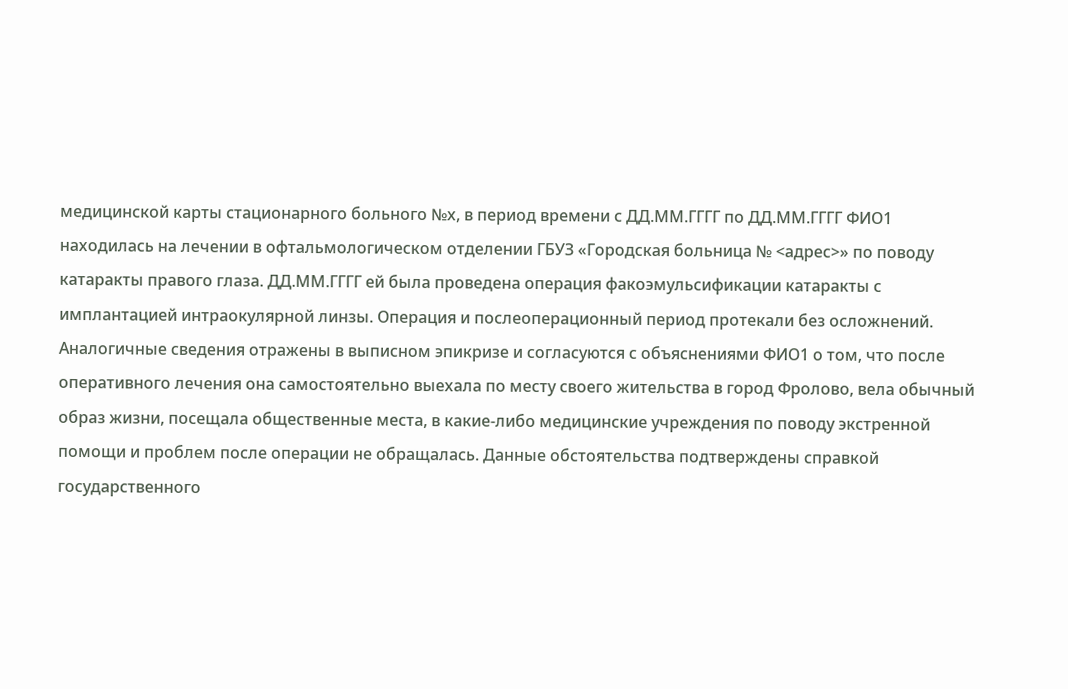медицинской карты стационарного больного №х, в период времени с ДД.ММ.ГГГГ по ДД.ММ.ГГГГ ФИО1 находилась на лечении в офтальмологическом отделении ГБУЗ «Городская больница № <адрес>» по поводу катаракты правого глаза. ДД.ММ.ГГГГ ей была проведена операция факоэмульсификации катаракты с имплантацией интраокулярной линзы. Операция и послеоперационный период протекали без осложнений. Аналогичные сведения отражены в выписном эпикризе и согласуются с объяснениями ФИО1 о том, что после оперативного лечения она самостоятельно выехала по месту своего жительства в город Фролово, вела обычный образ жизни, посещала общественные места, в какие-либо медицинские учреждения по поводу экстренной помощи и проблем после операции не обращалась. Данные обстоятельства подтверждены справкой государственного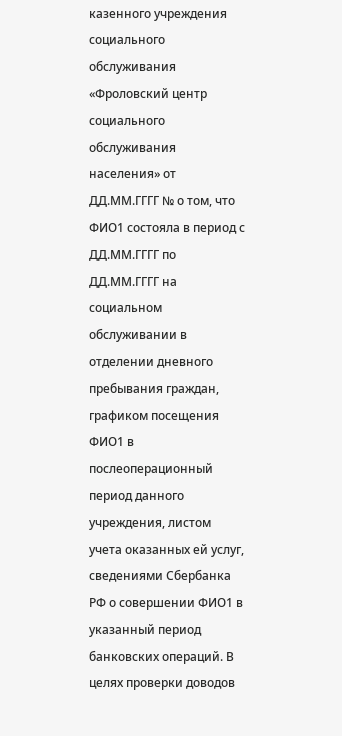казенного учреждения социального обслуживания «Фроловский центр социального обслуживания населения» от ДД.ММ.ГГГГ № о том, что ФИО1 состояла в период с ДД.ММ.ГГГГ по ДД.ММ.ГГГГ на социальном обслуживании в отделении дневного пребывания граждан, графиком посещения ФИО1 в послеоперационный период данного учреждения, листом учета оказанных ей услуг, сведениями Сбербанка РФ о совершении ФИО1 в указанный период банковских операций. В целях проверки доводов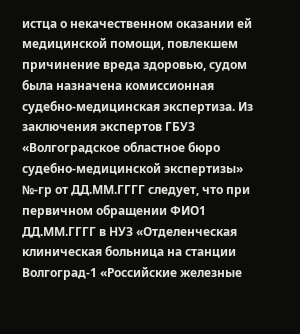истца о некачественном оказании ей медицинской помощи, повлекшем причинение вреда здоровью, судом была назначена комиссионная судебно-медицинская экспертиза. Из заключения экспертов ГБУЗ «Волгоградское областное бюро судебно-медицинской экспертизы» №-гр от ДД.ММ.ГГГГ следует, что при первичном обращении ФИО1 ДД.ММ.ГГГГ в НУЗ «Отделенческая клиническая больница на станции Волгоград-1 «Российские железные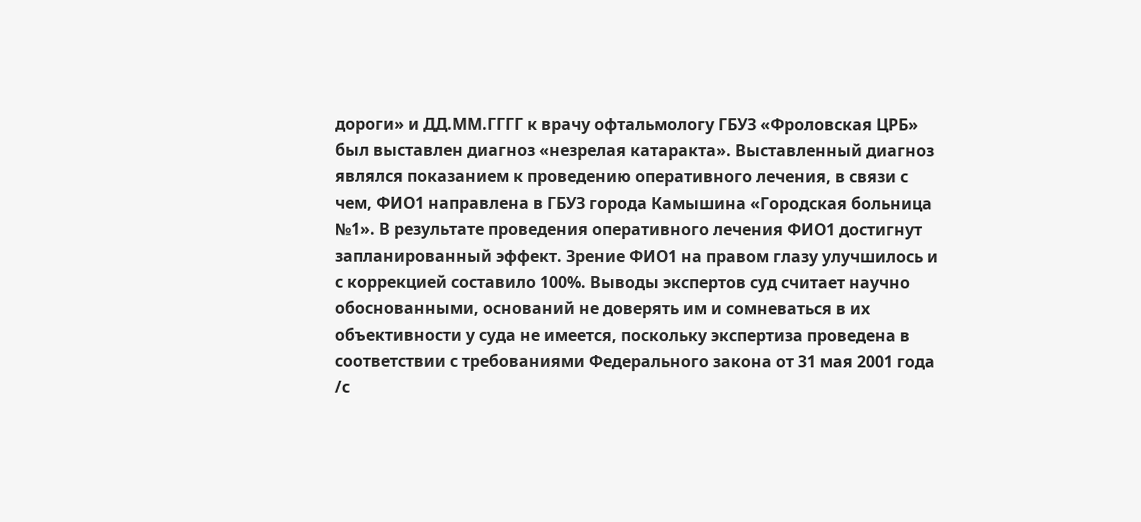дороги» и ДД.ММ.ГГГГ к врачу офтальмологу ГБУЗ «Фроловская ЦРБ» был выставлен диагноз «незрелая катаракта». Выставленный диагноз являлся показанием к проведению оперативного лечения, в связи с чем, ФИО1 направлена в ГБУЗ города Камышина «Городская больница №1». В результате проведения оперативного лечения ФИО1 достигнут запланированный эффект. Зрение ФИО1 на правом глазу улучшилось и с коррекцией составило 100%. Выводы экспертов суд считает научно обоснованными, оснований не доверять им и сомневаться в их объективности у суда не имеется, поскольку экспертиза проведена в соответствии с требованиями Федерального закона от 31 мая 2001 года /с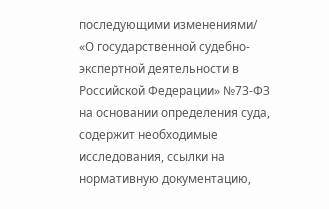последующими изменениями/ «О государственной судебно-экспертной деятельности в Российской Федерации» №73-ФЗ на основании определения суда, содержит необходимые исследования, ссылки на нормативную документацию,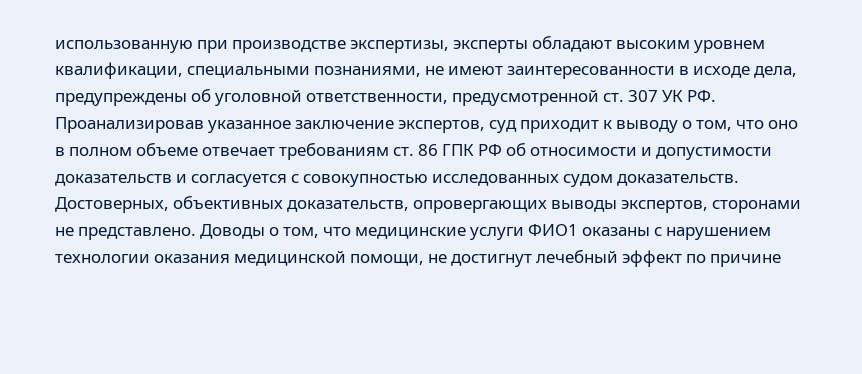использованную при производстве экспертизы, эксперты обладают высоким уровнем квалификации, специальными познаниями, не имеют заинтересованности в исходе дела, предупреждены об уголовной ответственности, предусмотренной ст. 307 УК РФ. Проанализировав указанное заключение экспертов, суд приходит к выводу о том, что оно в полном объеме отвечает требованиям ст. 86 ГПК РФ об относимости и допустимости доказательств и согласуется с совокупностью исследованных судом доказательств. Достоверных, объективных доказательств, опровергающих выводы экспертов, сторонами не представлено. Доводы о том, что медицинские услуги ФИО1 оказаны с нарушением технологии оказания медицинской помощи, не достигнут лечебный эффект по причине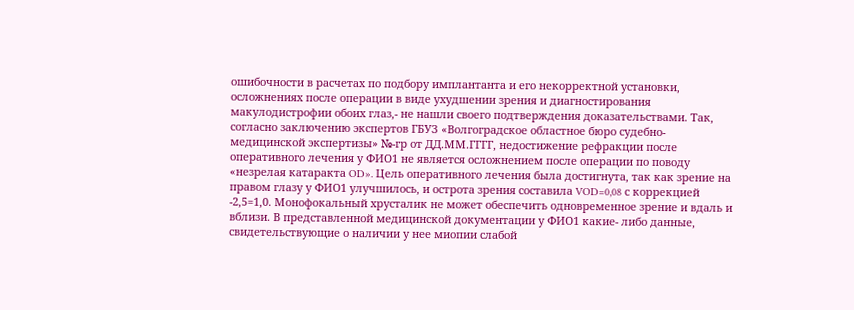ошибочности в расчетах по подбору имплантанта и его некорректной установки, осложнениях после операции в виде ухудшении зрения и диагностирования макулодистрофии обоих глаз,- не нашли своего подтверждения доказательствами. Так, согласно заключению экспертов ГБУЗ «Волгоградское областное бюро судебно-медицинской экспертизы» №-гр от ДД.ММ.ГГГГ, недостижение рефракции после оперативного лечения у ФИО1 не является осложнением после операции по поводу «незрелая катаракта OD». Цель оперативного лечения была достигнута, так как зрение на правом глазу у ФИО1 улучшилось, и острота зрения составила VOD=0,08 с коррекцией -2,5=1,0. Монофокальный хрусталик не может обеспечить одновременное зрение и вдаль и вблизи. В представленной медицинской документации у ФИО1 какие- либо данные, свидетельствующие о наличии у нее миопии слабой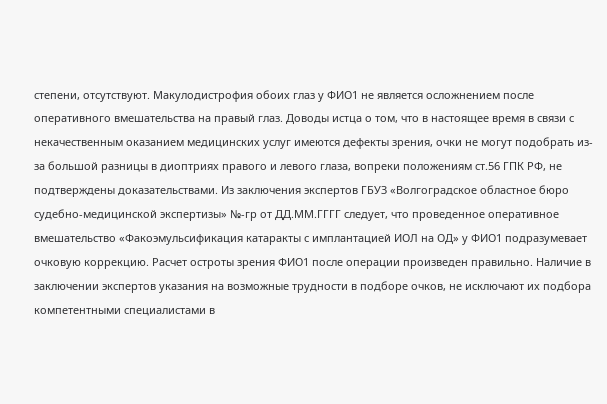степени, отсутствуют. Макулодистрофия обоих глаз у ФИО1 не является осложнением после оперативного вмешательства на правый глаз. Доводы истца о том, что в настоящее время в связи с некачественным оказанием медицинских услуг имеются дефекты зрения, очки не могут подобрать из-за большой разницы в диоптриях правого и левого глаза, вопреки положениям ст.56 ГПК РФ, не подтверждены доказательствами. Из заключения экспертов ГБУЗ «Волгоградское областное бюро судебно-медицинской экспертизы» №-гр от ДД.ММ.ГГГГ следует, что проведенное оперативное вмешательство «Факоэмульсификация катаракты с имплантацией ИОЛ на ОД» у ФИО1 подразумевает очковую коррекцию. Расчет остроты зрения ФИО1 после операции произведен правильно. Наличие в заключении экспертов указания на возможные трудности в подборе очков, не исключают их подбора компетентными специалистами в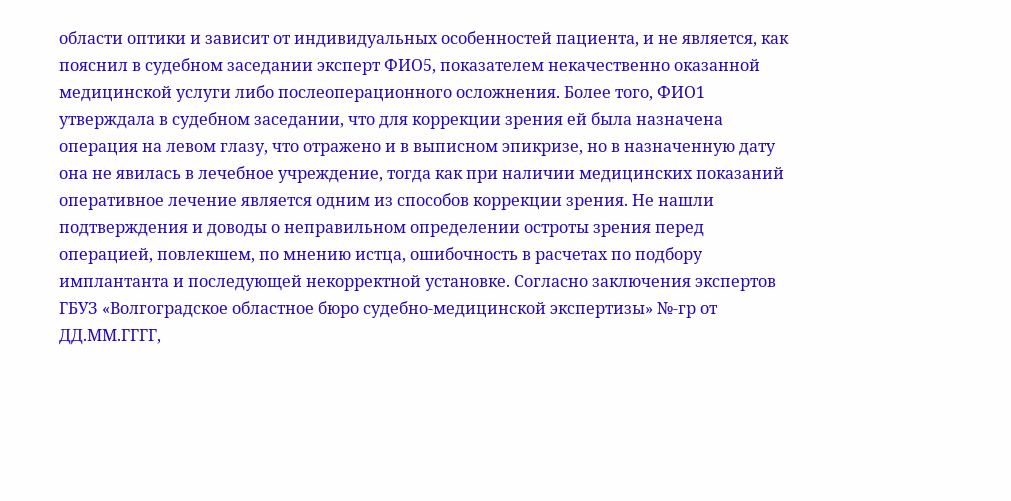области оптики и зависит от индивидуальных особенностей пациента, и не является, как пояснил в судебном заседании эксперт ФИО5, показателем некачественно оказанной медицинской услуги либо послеоперационного осложнения. Более того, ФИО1 утверждала в судебном заседании, что для коррекции зрения ей была назначена операция на левом глазу, что отражено и в выписном эпикризе, но в назначенную дату она не явилась в лечебное учреждение, тогда как при наличии медицинских показаний оперативное лечение является одним из способов коррекции зрения. Не нашли подтверждения и доводы о неправильном определении остроты зрения перед операцией, повлекшем, по мнению истца, ошибочность в расчетах по подбору имплантанта и последующей некорректной установке. Согласно заключения экспертов ГБУЗ «Волгоградское областное бюро судебно-медицинской экспертизы» №-гр от ДД.ММ.ГГГГ,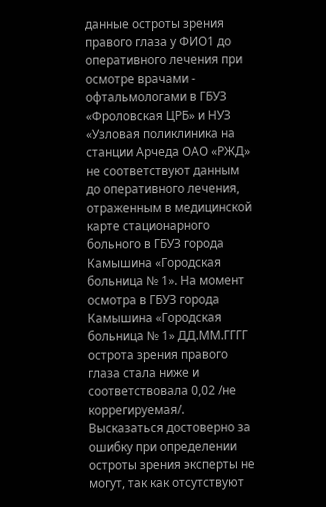данные остроты зрения правого глаза у ФИО1 до оперативного лечения при осмотре врачами - офтальмологами в ГБУЗ «Фроловская ЦРБ» и НУЗ «Узловая поликлиника на станции Арчеда ОАО «РЖД» не соответствуют данным до оперативного лечения, отраженным в медицинской карте стационарного больного в ГБУЗ города Камышина «Городская больница № 1». На момент осмотра в ГБУЗ города Камышина «Городская больница № 1» ДД.ММ.ГГГГ острота зрения правого глаза стала ниже и соответствовала 0,02 /не коррегируемая/. Высказаться достоверно за ошибку при определении остроты зрения эксперты не могут, так как отсутствуют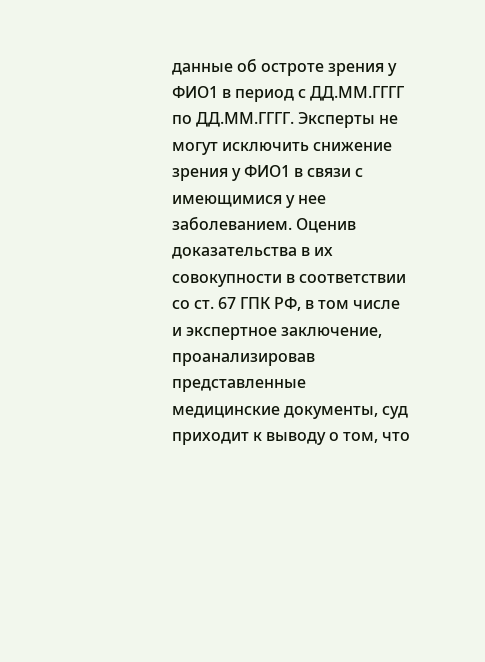данные об остроте зрения у ФИО1 в период с ДД.ММ.ГГГГ по ДД.ММ.ГГГГ. Эксперты не могут исключить снижение зрения у ФИО1 в связи с имеющимися у нее заболеванием. Оценив доказательства в их совокупности в соответствии со ст. 67 ГПК РФ, в том числе и экспертное заключение, проанализировав представленные медицинские документы, суд приходит к выводу о том, что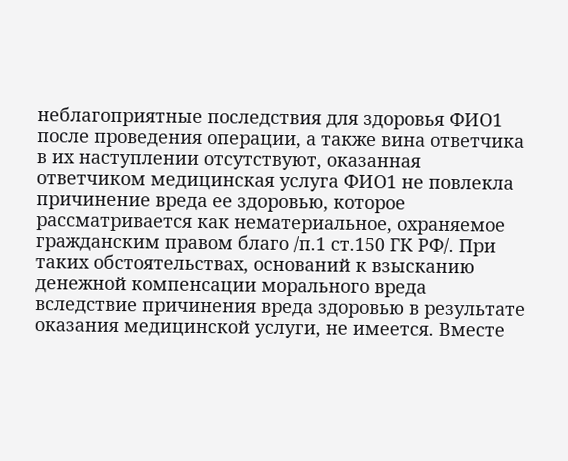неблагоприятные последствия для здоровья ФИО1 после проведения операции, а также вина ответчика в их наступлении отсутствуют, оказанная ответчиком медицинская услуга ФИО1 не повлекла причинение вреда ее здоровью, которое рассматривается как нематериальное, охраняемое гражданским правом благо /п.1 ст.150 ГК РФ/. При таких обстоятельствах, оснований к взысканию денежной компенсации морального вреда вследствие причинения вреда здоровью в результате оказания медицинской услуги, не имеется. Вместе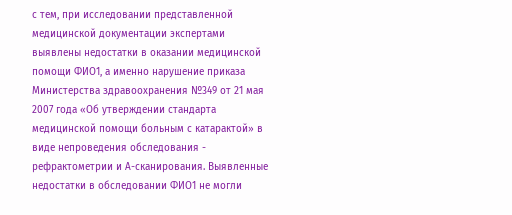с тем, при исследовании представленной медицинской документации экспертами выявлены недостатки в оказании медицинской помощи ФИО1, а именно нарушение приказа Министерства здравоохранения №349 от 21 мая 2007 года «Об утверждении стандарта медицинской помощи больным с катарактой» в виде непроведения обследования - рефрактометрии и А-сканирования. Выявленные недостатки в обследовании ФИО1 не могли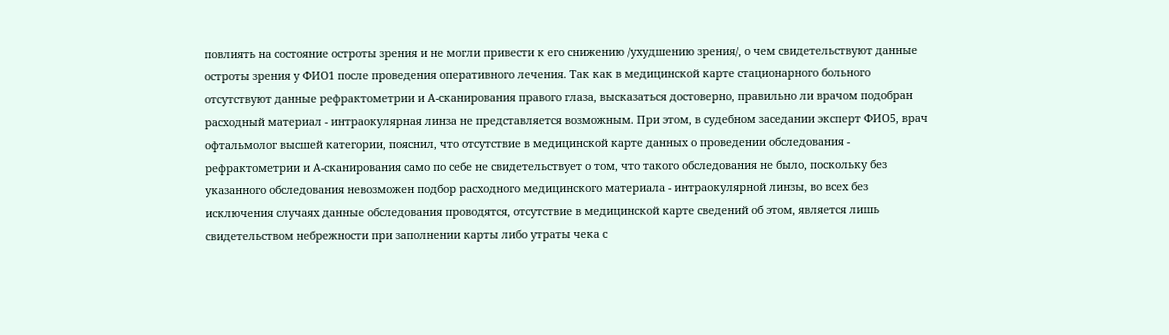повлиять на состояние остроты зрения и не могли привести к его снижению /ухудшению зрения/, о чем свидетельствуют данные остроты зрения у ФИО1 после проведения оперативного лечения. Так как в медицинской карте стационарного больного отсутствуют данные рефрактометрии и А-сканирования правого глаза, высказаться достоверно, правильно ли врачом подобран расходный материал - интраокулярная линза не представляется возможным. При этом, в судебном заседании эксперт ФИО5, врач офтальмолог высшей категории, пояснил, что отсутствие в медицинской карте данных о проведении обследования - рефрактометрии и А-сканирования само по себе не свидетельствует о том, что такого обследования не было, поскольку без указанного обследования невозможен подбор расходного медицинского материала - интраокулярной линзы, во всех без исключения случаях данные обследования проводятся, отсутствие в медицинской карте сведений об этом, является лишь свидетельством небрежности при заполнении карты либо утраты чека с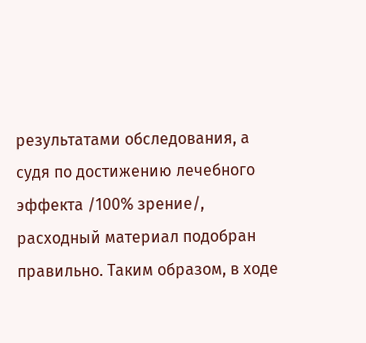результатами обследования, а судя по достижению лечебного эффекта /100% зрение/, расходный материал подобран правильно. Таким образом, в ходе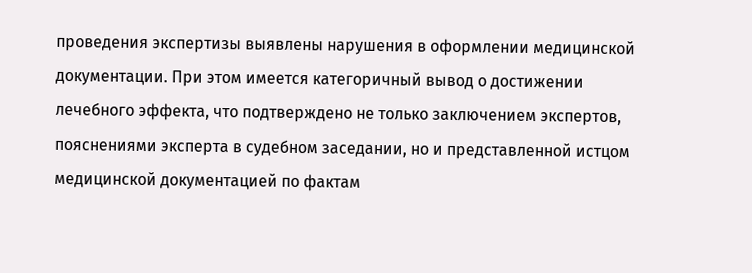проведения экспертизы выявлены нарушения в оформлении медицинской документации. При этом имеется категоричный вывод о достижении лечебного эффекта, что подтверждено не только заключением экспертов, пояснениями эксперта в судебном заседании, но и представленной истцом медицинской документацией по фактам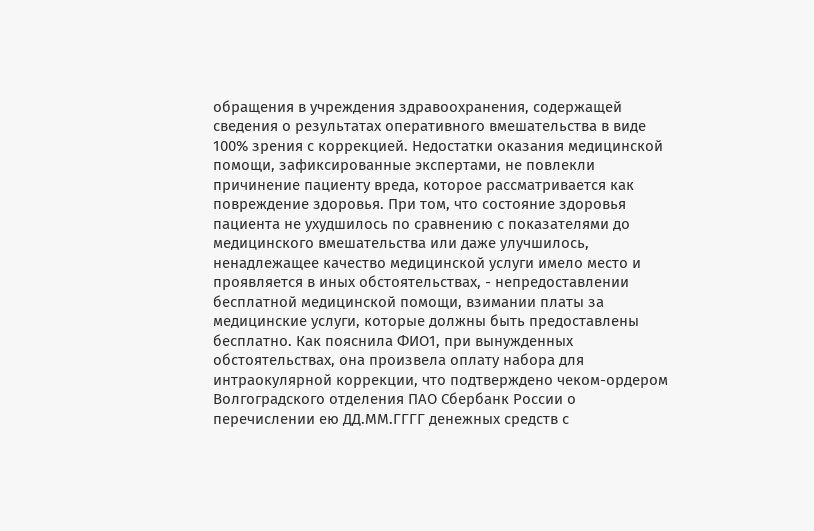обращения в учреждения здравоохранения, содержащей сведения о результатах оперативного вмешательства в виде 100% зрения с коррекцией. Недостатки оказания медицинской помощи, зафиксированные экспертами, не повлекли причинение пациенту вреда, которое рассматривается как повреждение здоровья. При том, что состояние здоровья пациента не ухудшилось по сравнению с показателями до медицинского вмешательства или даже улучшилось, ненадлежащее качество медицинской услуги имело место и проявляется в иных обстоятельствах, - непредоставлении бесплатной медицинской помощи, взимании платы за медицинские услуги, которые должны быть предоставлены бесплатно. Как пояснила ФИО1, при вынужденных обстоятельствах, она произвела оплату набора для интраокулярной коррекции, что подтверждено чеком-ордером Волгоградского отделения ПАО Сбербанк России о перечислении ею ДД.ММ.ГГГГ денежных средств с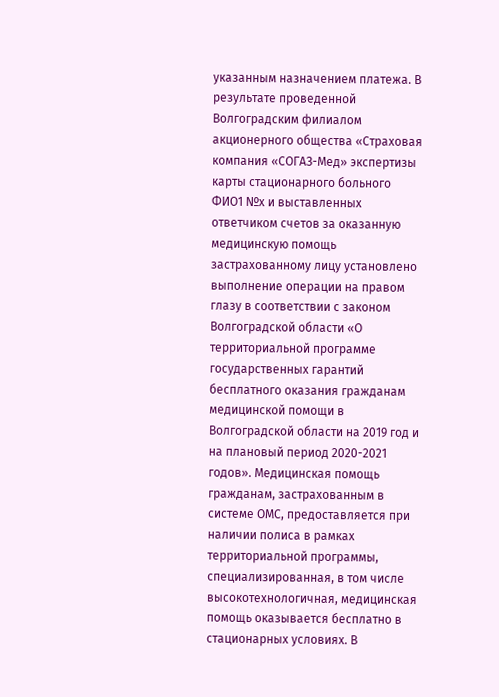указанным назначением платежа. В результате проведенной Волгоградским филиалом акционерного общества «Страховая компания «СОГАЗ-Мед» экспертизы карты стационарного больного ФИО1 №х и выставленных ответчиком счетов за оказанную медицинскую помощь застрахованному лицу установлено выполнение операции на правом глазу в соответствии с законом Волгоградской области «О территориальной программе государственных гарантий бесплатного оказания гражданам медицинской помощи в Волгоградской области на 2019 год и на плановый период 2020-2021 годов». Медицинская помощь гражданам, застрахованным в системе ОМС, предоставляется при наличии полиса в рамках территориальной программы, специализированная, в том числе высокотехнологичная, медицинская помощь оказывается бесплатно в стационарных условиях. В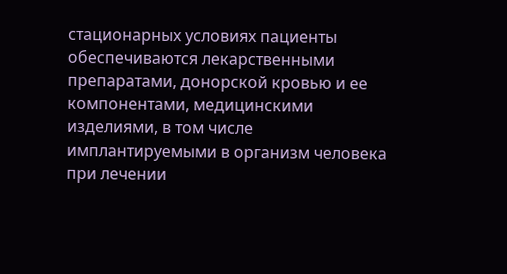стационарных условиях пациенты обеспечиваются лекарственными препаратами, донорской кровью и ее компонентами, медицинскими изделиями, в том числе имплантируемыми в организм человека при лечении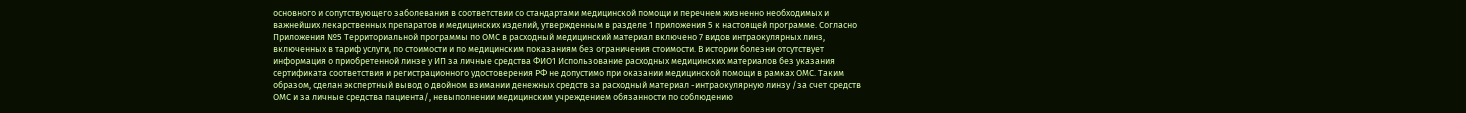основного и сопутствующего заболевания в соответствии со стандартами медицинской помощи и перечнем жизненно необходимых и важнейших лекарственных препаратов и медицинских изделий, утвержденным в разделе 1 приложения 5 к настоящей программе. Согласно Приложения №5 Территориальной программы по ОМС в расходный медицинский материал включено 7 видов интраокулярных линз, включенных в тариф услуги, по стоимости и по медицинским показаниям без ограничения стоимости. В истории болезни отсутствует информация о приобретенной линзе у ИП за личные средства ФИО1 Использование расходных медицинских материалов без указания сертификата соответствия и регистрационного удостоверения РФ не допустимо при оказании медицинской помощи в рамках ОМС. Таким образом, сделан экспертный вывод о двойном взимании денежных средств за расходный материал -интраокулярную линзу /за счет средств ОМС и за личные средства пациента/, невыполнении медицинским учреждением обязанности по соблюдению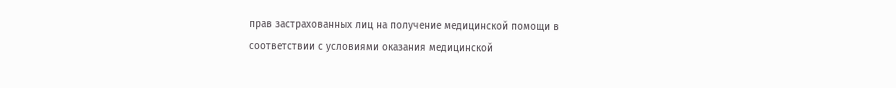прав застрахованных лиц на получение медицинской помощи в соответствии с условиями оказания медицинской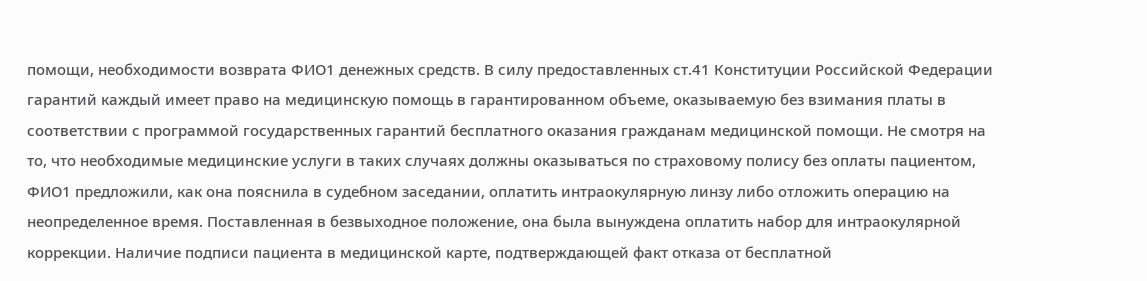помощи, необходимости возврата ФИО1 денежных средств. В силу предоставленных ст.41 Конституции Российской Федерации гарантий каждый имеет право на медицинскую помощь в гарантированном объеме, оказываемую без взимания платы в соответствии с программой государственных гарантий бесплатного оказания гражданам медицинской помощи. Не смотря на то, что необходимые медицинские услуги в таких случаях должны оказываться по страховому полису без оплаты пациентом, ФИО1 предложили, как она пояснила в судебном заседании, оплатить интраокулярную линзу либо отложить операцию на неопределенное время. Поставленная в безвыходное положение, она была вынуждена оплатить набор для интраокулярной коррекции. Наличие подписи пациента в медицинской карте, подтверждающей факт отказа от бесплатной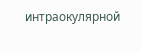интраокулярной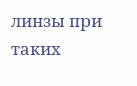линзы при таких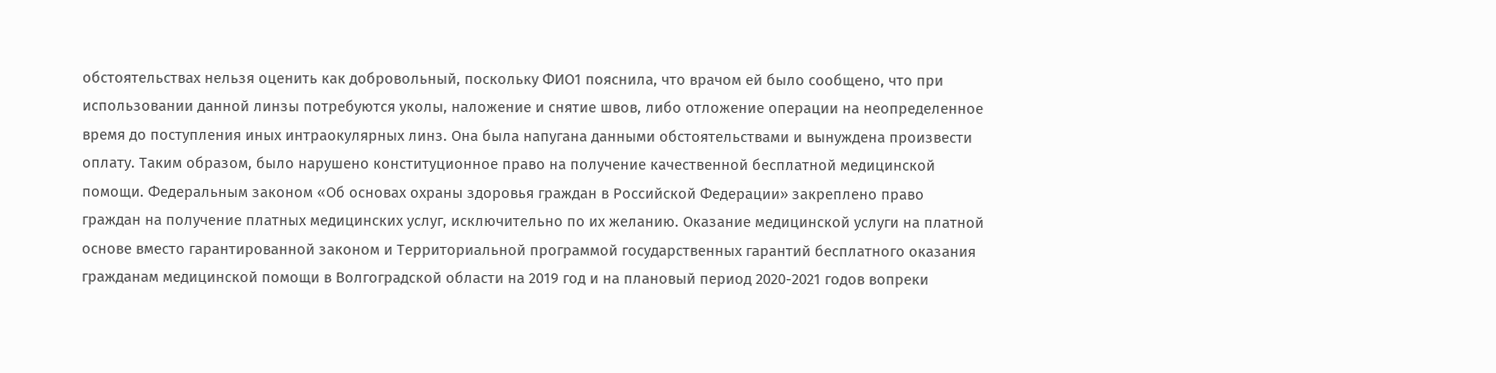обстоятельствах нельзя оценить как добровольный, поскольку ФИО1 пояснила, что врачом ей было сообщено, что при использовании данной линзы потребуются уколы, наложение и снятие швов, либо отложение операции на неопределенное время до поступления иных интраокулярных линз. Она была напугана данными обстоятельствами и вынуждена произвести оплату. Таким образом, было нарушено конституционное право на получение качественной бесплатной медицинской помощи. Федеральным законом «Об основах охраны здоровья граждан в Российской Федерации» закреплено право граждан на получение платных медицинских услуг, исключительно по их желанию. Оказание медицинской услуги на платной основе вместо гарантированной законом и Территориальной программой государственных гарантий бесплатного оказания гражданам медицинской помощи в Волгоградской области на 2019 год и на плановый период 2020-2021 годов вопреки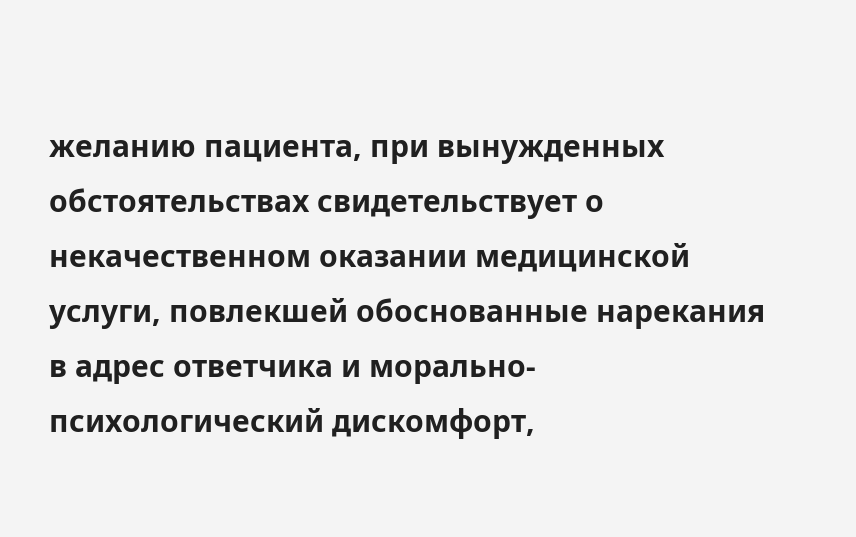желанию пациента, при вынужденных обстоятельствах свидетельствует о некачественном оказании медицинской услуги, повлекшей обоснованные нарекания в адрес ответчика и морально-психологический дискомфорт,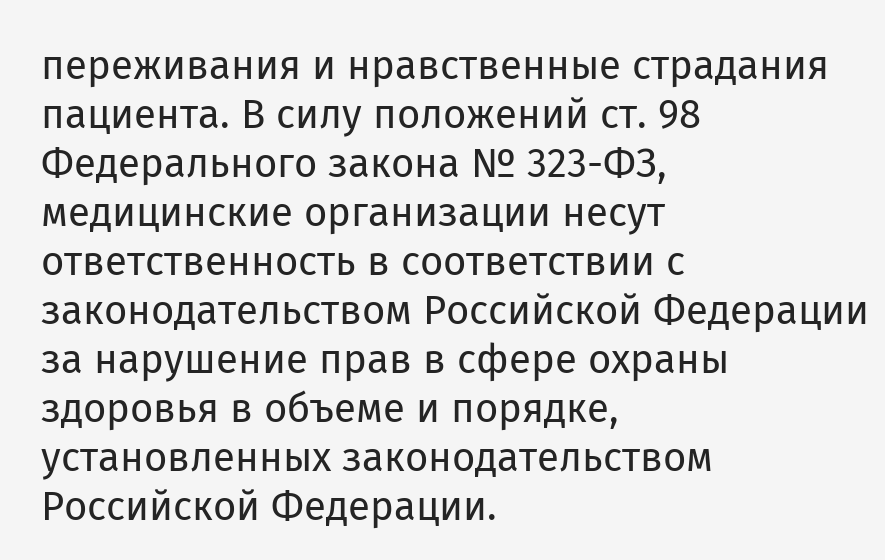переживания и нравственные страдания пациента. В силу положений ст. 98 Федерального закона № 323-ФЗ, медицинские организации несут ответственность в соответствии с законодательством Российской Федерации за нарушение прав в сфере охраны здоровья в объеме и порядке, установленных законодательством Российской Федерации.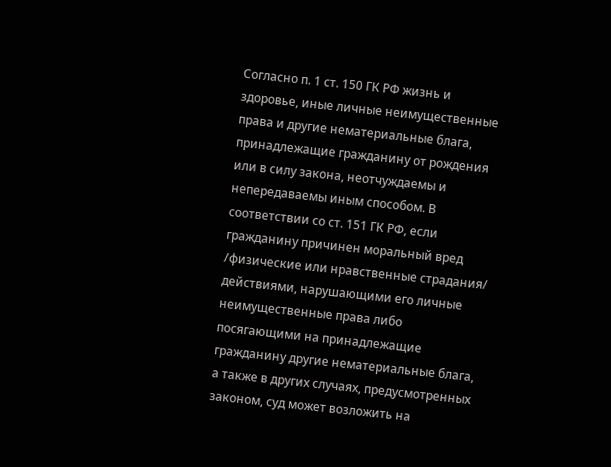Согласно п. 1 ст. 150 ГК РФ жизнь и здоровье, иные личные неимущественные права и другие нематериальные блага, принадлежащие гражданину от рождения или в силу закона, неотчуждаемы и непередаваемы иным способом. В соответствии со ст. 151 ГК РФ, если гражданину причинен моральный вред /физические или нравственные страдания/ действиями, нарушающими его личные неимущественные права либо посягающими на принадлежащие гражданину другие нематериальные блага, а также в других случаях, предусмотренных законом, суд может возложить на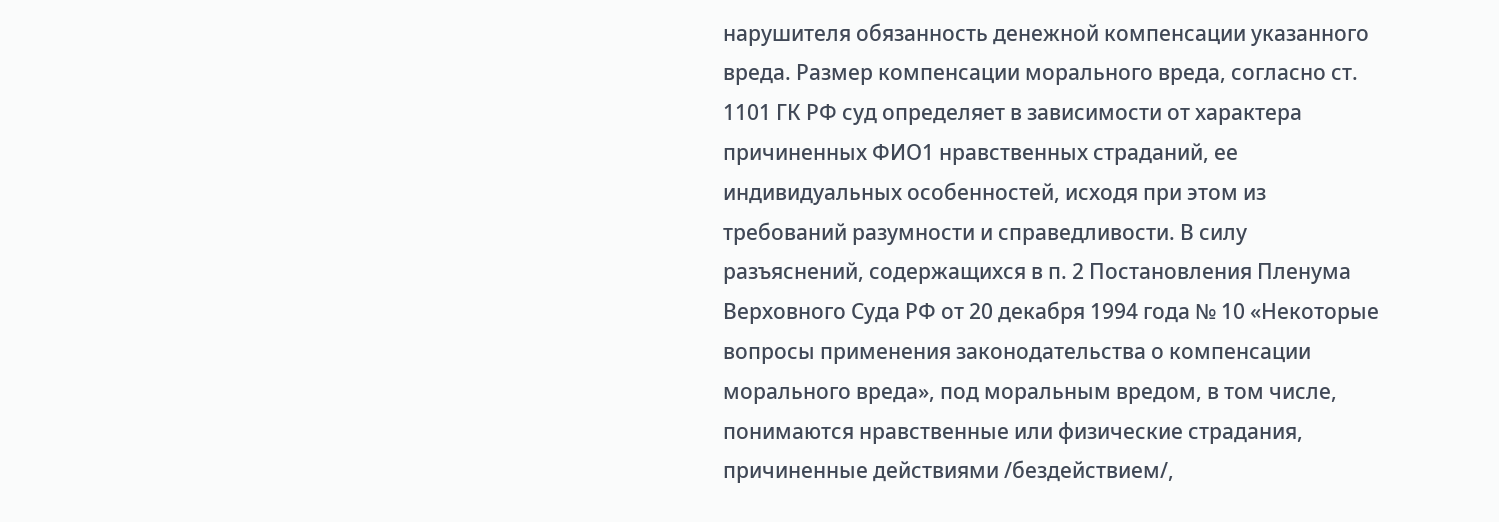нарушителя обязанность денежной компенсации указанного вреда. Размер компенсации морального вреда, согласно ст. 1101 ГК РФ суд определяет в зависимости от характера причиненных ФИО1 нравственных страданий, ее индивидуальных особенностей, исходя при этом из требований разумности и справедливости. В силу разъяснений, содержащихся в п. 2 Постановления Пленума Верховного Суда РФ от 20 декабря 1994 года № 10 «Некоторые вопросы применения законодательства о компенсации морального вреда», под моральным вредом, в том числе, понимаются нравственные или физические страдания, причиненные действиями /бездействием/,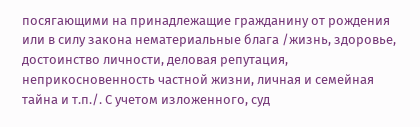посягающими на принадлежащие гражданину от рождения или в силу закона нематериальные блага /жизнь, здоровье, достоинство личности, деловая репутация, неприкосновенность частной жизни, личная и семейная тайна и т.п./. С учетом изложенного, суд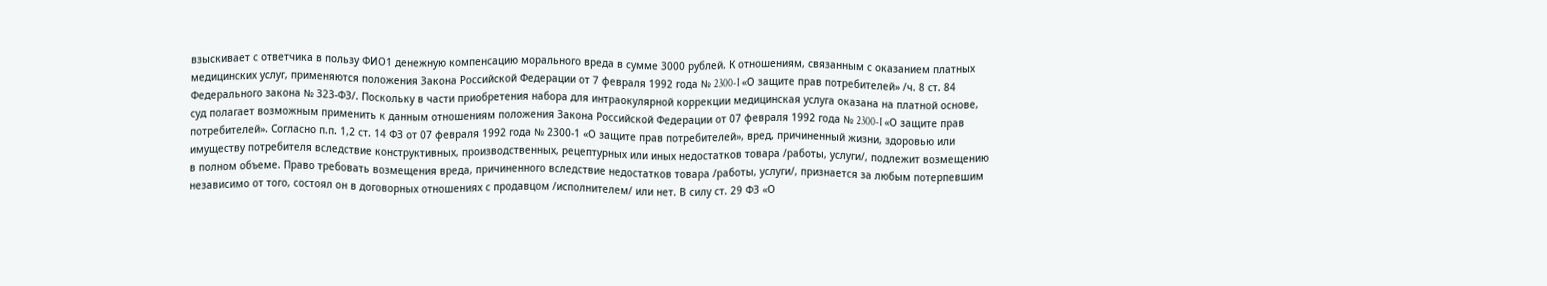взыскивает с ответчика в пользу ФИО1 денежную компенсацию морального вреда в сумме 3000 рублей. К отношениям, связанным с оказанием платных медицинских услуг, применяются положения Закона Российской Федерации от 7 февраля 1992 года № 2300-I «О защите прав потребителей» /ч. 8 ст. 84 Федерального закона № 323-ФЗ/. Поскольку в части приобретения набора для интраокулярной коррекции медицинская услуга оказана на платной основе, суд полагает возможным применить к данным отношениям положения Закона Российской Федерации от 07 февраля 1992 года № 2300-I «О защите прав потребителей». Согласно п.п. 1,2 ст. 14 ФЗ от 07 февраля 1992 года № 2300-1 «О защите прав потребителей», вред, причиненный жизни, здоровью или имуществу потребителя вследствие конструктивных, производственных, рецептурных или иных недостатков товара /работы, услуги/, подлежит возмещению в полном объеме. Право требовать возмещения вреда, причиненного вследствие недостатков товара /работы, услуги/, признается за любым потерпевшим независимо от того, состоял он в договорных отношениях с продавцом /исполнителем/ или нет. В силу ст. 29 ФЗ «О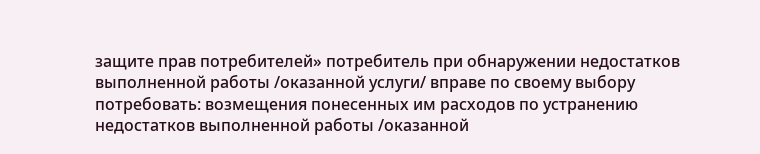защите прав потребителей» потребитель при обнаружении недостатков выполненной работы /оказанной услуги/ вправе по своему выбору потребовать: возмещения понесенных им расходов по устранению недостатков выполненной работы /оказанной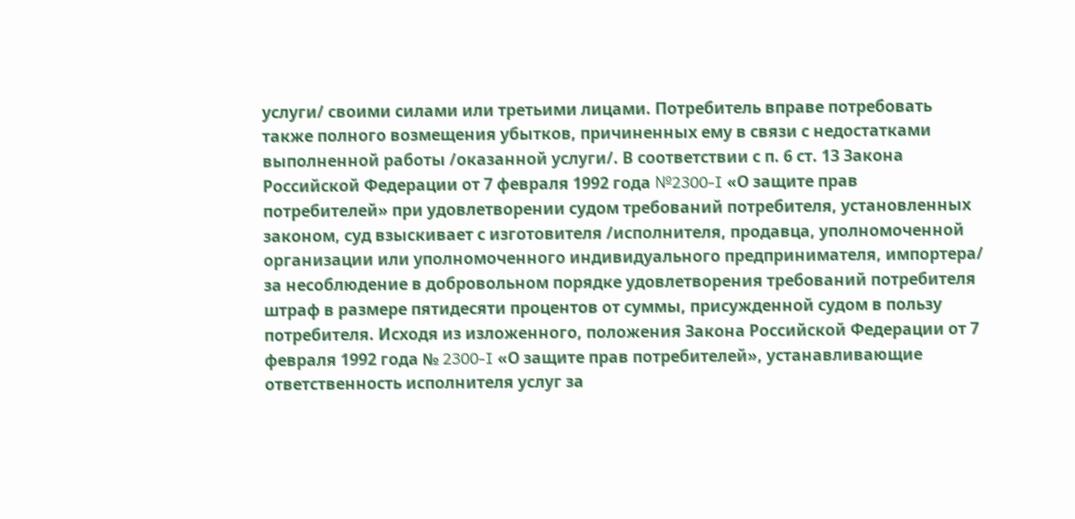услуги/ своими силами или третьими лицами. Потребитель вправе потребовать также полного возмещения убытков, причиненных ему в связи с недостатками выполненной работы /оказанной услуги/. В соответствии с п. 6 ст. 13 Закона Российской Федерации от 7 февраля 1992 года №2300-I «О защите прав потребителей» при удовлетворении судом требований потребителя, установленных законом, суд взыскивает с изготовителя /исполнителя, продавца, уполномоченной организации или уполномоченного индивидуального предпринимателя, импортера/ за несоблюдение в добровольном порядке удовлетворения требований потребителя штраф в размере пятидесяти процентов от суммы, присужденной судом в пользу потребителя. Исходя из изложенного, положения Закона Российской Федерации от 7 февраля 1992 года № 2300-I «О защите прав потребителей», устанавливающие ответственность исполнителя услуг за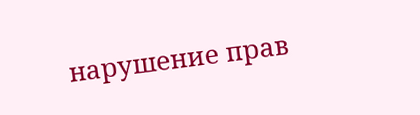нарушение прав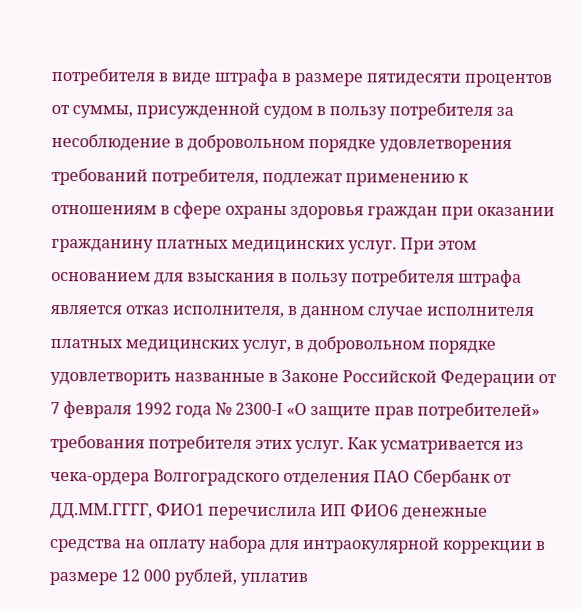потребителя в виде штрафа в размере пятидесяти процентов от суммы, присужденной судом в пользу потребителя за несоблюдение в добровольном порядке удовлетворения требований потребителя, подлежат применению к отношениям в сфере охраны здоровья граждан при оказании гражданину платных медицинских услуг. При этом основанием для взыскания в пользу потребителя штрафа является отказ исполнителя, в данном случае исполнителя платных медицинских услуг, в добровольном порядке удовлетворить названные в Законе Российской Федерации от 7 февраля 1992 года № 2300-I «О защите прав потребителей» требования потребителя этих услуг. Как усматривается из чека-ордера Волгоградского отделения ПАО Сбербанк от ДД.ММ.ГГГГ, ФИО1 перечислила ИП ФИО6 денежные средства на оплату набора для интраокулярной коррекции в размере 12 000 рублей, уплатив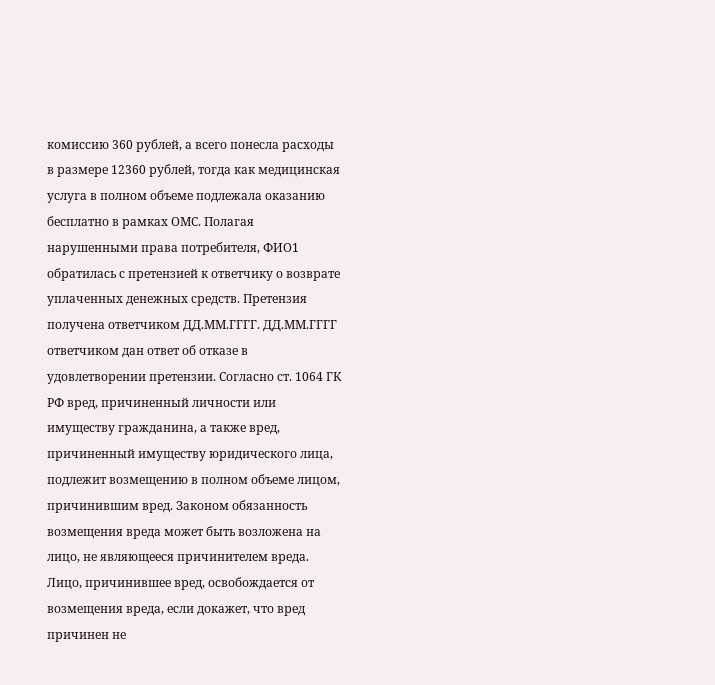комиссию 360 рублей, а всего понесла расходы в размере 12360 рублей, тогда как медицинская услуга в полном объеме подлежала оказанию бесплатно в рамках ОМС. Полагая нарушенными права потребителя, ФИО1 обратилась с претензией к ответчику о возврате уплаченных денежных средств. Претензия получена ответчиком ДД.ММ.ГГГГ. ДД.ММ.ГГГГ ответчиком дан ответ об отказе в удовлетворении претензии. Согласно ст. 1064 ГК РФ вред, причиненный личности или имуществу гражданина, а также вред, причиненный имуществу юридического лица, подлежит возмещению в полном объеме лицом, причинившим вред. Законом обязанность возмещения вреда может быть возложена на лицо, не являющееся причинителем вреда. Лицо, причинившее вред, освобождается от возмещения вреда, если докажет, что вред причинен не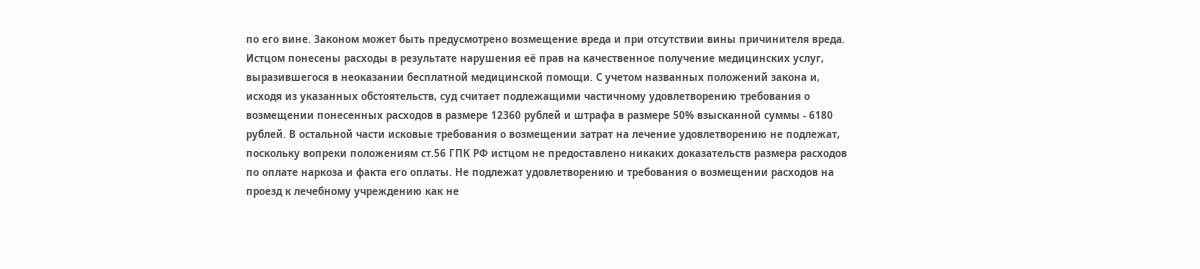по его вине. Законом может быть предусмотрено возмещение вреда и при отсутствии вины причинителя вреда. Истцом понесены расходы в результате нарушения её прав на качественное получение медицинских услуг, выразившегося в неоказании бесплатной медицинской помощи. С учетом названных положений закона и, исходя из указанных обстоятельств, суд считает подлежащими частичному удовлетворению требования о возмещении понесенных расходов в размере 12360 рублей и штрафа в размере 50% взысканной суммы - 6180 рублей. В остальной части исковые требования о возмещении затрат на лечение удовлетворению не подлежат, поскольку вопреки положениям ст.56 ГПК РФ истцом не предоставлено никаких доказательств размера расходов по оплате наркоза и факта его оплаты. Не подлежат удовлетворению и требования о возмещении расходов на проезд к лечебному учреждению как не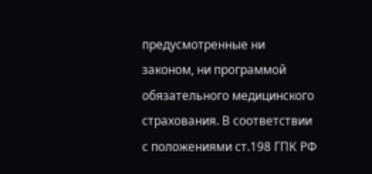предусмотренные ни законом, ни программой обязательного медицинского страхования. В соответствии с положениями ст.198 ГПК РФ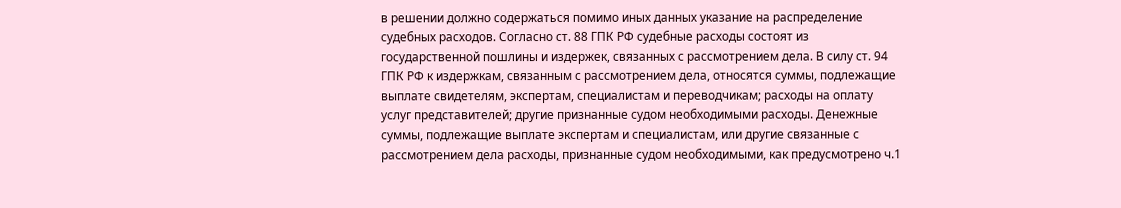в решении должно содержаться помимо иных данных указание на распределение судебных расходов. Согласно ст. 88 ГПК РФ судебные расходы состоят из государственной пошлины и издержек, связанных с рассмотрением дела. В силу ст. 94 ГПК РФ к издержкам, связанным с рассмотрением дела, относятся суммы, подлежащие выплате свидетелям, экспертам, специалистам и переводчикам; расходы на оплату услуг представителей; другие признанные судом необходимыми расходы. Денежные суммы, подлежащие выплате экспертам и специалистам, или другие связанные с рассмотрением дела расходы, признанные судом необходимыми, как предусмотрено ч.1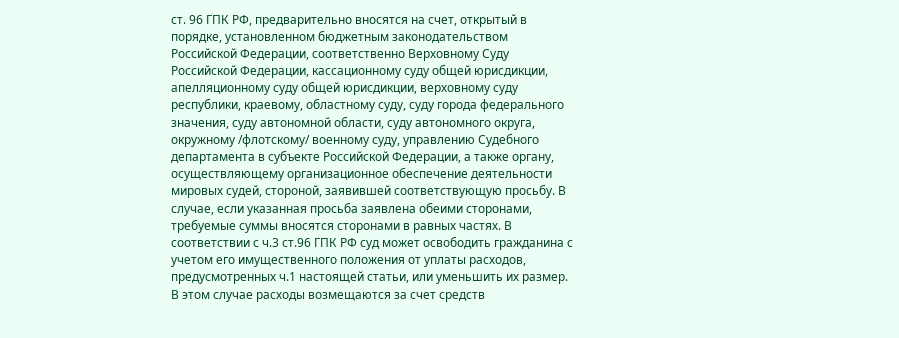ст. 96 ГПК РФ, предварительно вносятся на счет, открытый в порядке, установленном бюджетным законодательством Российской Федерации, соответственно Верховному Суду Российской Федерации, кассационному суду общей юрисдикции, апелляционному суду общей юрисдикции, верховному суду республики, краевому, областному суду, суду города федерального значения, суду автономной области, суду автономного округа, окружному /флотскому/ военному суду, управлению Судебного департамента в субъекте Российской Федерации, а также органу, осуществляющему организационное обеспечение деятельности мировых судей, стороной, заявившей соответствующую просьбу. В случае, если указанная просьба заявлена обеими сторонами, требуемые суммы вносятся сторонами в равных частях. В соответствии с ч.3 ст.96 ГПК РФ суд может освободить гражданина с учетом его имущественного положения от уплаты расходов, предусмотренных ч.1 настоящей статьи, или уменьшить их размер. В этом случае расходы возмещаются за счет средств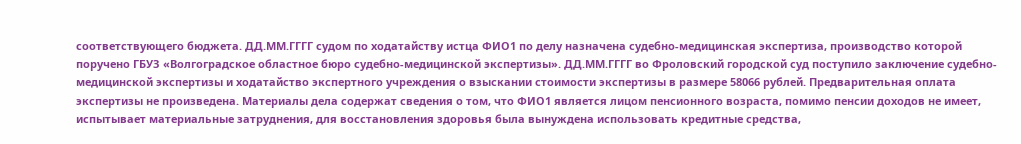соответствующего бюджета. ДД.ММ.ГГГГ судом по ходатайству истца ФИО1 по делу назначена судебно-медицинская экспертиза, производство которой поручено ГБУЗ «Волгоградское областное бюро судебно-медицинской экспертизы». ДД.ММ.ГГГГ во Фроловский городской суд поступило заключение судебно-медицинской экспертизы и ходатайство экспертного учреждения о взыскании стоимости экспертизы в размере 58066 рублей. Предварительная оплата экспертизы не произведена. Материалы дела содержат сведения о том, что ФИО1 является лицом пенсионного возраста, помимо пенсии доходов не имеет, испытывает материальные затруднения, для восстановления здоровья была вынуждена использовать кредитные средства,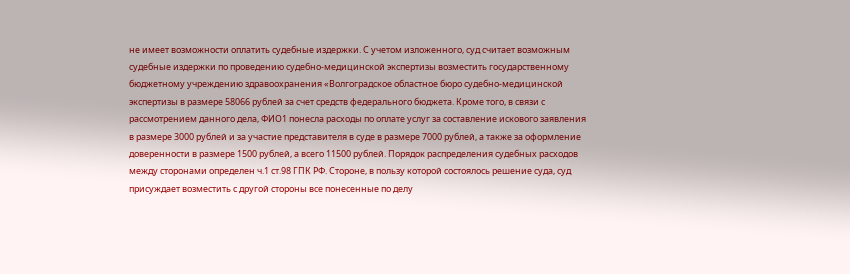не имеет возможности оплатить судебные издержки. С учетом изложенного, суд считает возможным судебные издержки по проведению судебно-медицинской экспертизы возместить государственному бюджетному учреждению здравоохранения «Волгоградское областное бюро судебно-медицинской экспертизы в размере 58066 рублей за счет средств федерального бюджета. Кроме того, в связи с рассмотрением данного дела, ФИО1 понесла расходы по оплате услуг за составление искового заявления в размере 3000 рублей и за участие представителя в суде в размере 7000 рублей, а также за оформление доверенности в размере 1500 рублей, а всего 11500 рублей. Порядок распределения судебных расходов между сторонами определен ч.1 ст.98 ГПК РФ. Стороне, в пользу которой состоялось решение суда, суд присуждает возместить с другой стороны все понесенные по делу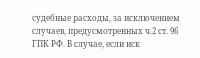судебные расходы, за исключением случаев, предусмотренных ч.2 ст. 96 ГПК РФ. В случае, если иск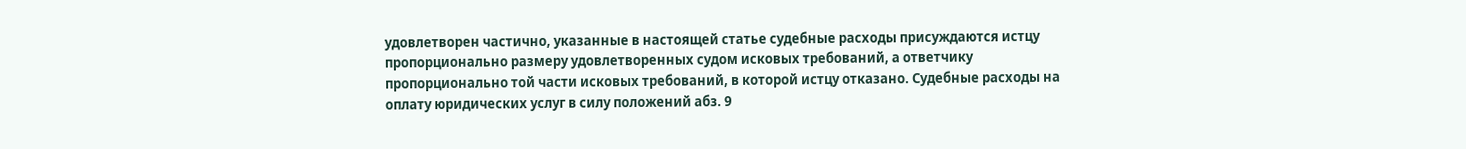удовлетворен частично, указанные в настоящей статье судебные расходы присуждаются истцу пропорционально размеру удовлетворенных судом исковых требований, а ответчику пропорционально той части исковых требований, в которой истцу отказано. Судебные расходы на оплату юридических услуг в силу положений абз. 9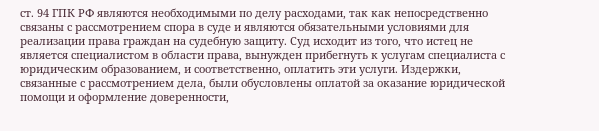ст. 94 ГПК РФ являются необходимыми по делу расходами, так как непосредственно связаны с рассмотрением спора в суде и являются обязательными условиями для реализации права граждан на судебную защиту. Суд исходит из того, что истец не является специалистом в области права, вынужден прибегнуть к услугам специалиста с юридическим образованием, и соответственно, оплатить эти услуги. Издержки, связанные с рассмотрением дела, были обусловлены оплатой за оказание юридической помощи и оформление доверенности,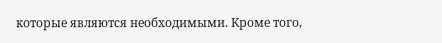которые являются необходимыми. Кроме того,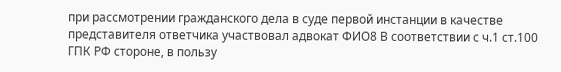при рассмотрении гражданского дела в суде первой инстанции в качестве представителя ответчика участвовал адвокат ФИО8 В соответствии с ч.1 ст.100 ГПК РФ стороне, в пользу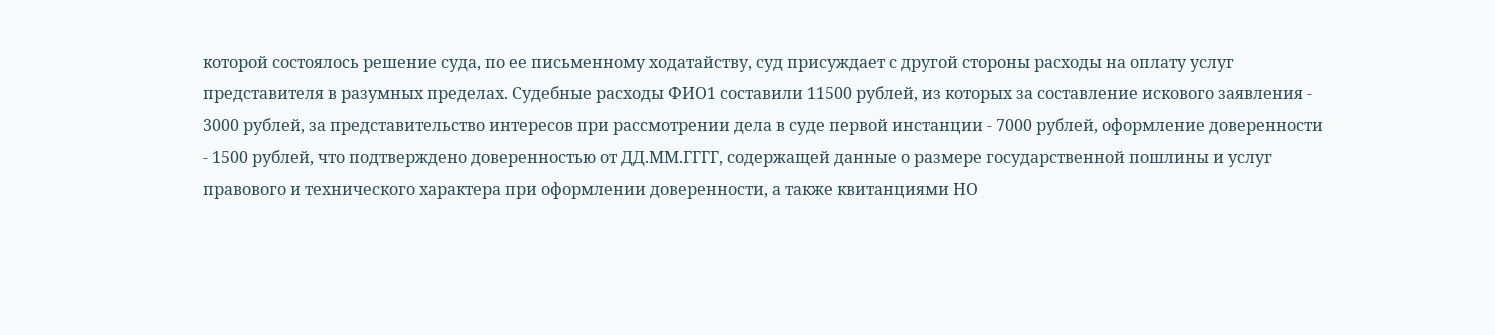которой состоялось решение суда, по ее письменному ходатайству, суд присуждает с другой стороны расходы на оплату услуг представителя в разумных пределах. Судебные расходы ФИО1 составили 11500 рублей, из которых за составление искового заявления - 3000 рублей, за представительство интересов при рассмотрении дела в суде первой инстанции - 7000 рублей, оформление доверенности - 1500 рублей, что подтверждено доверенностью от ДД.ММ.ГГГГ, содержащей данные о размере государственной пошлины и услуг правового и технического характера при оформлении доверенности, а также квитанциями НО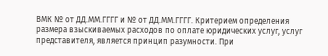ВМК № от ДД.ММ.ГГГГ и № от ДД.ММ.ГГГГ. Критерием определения размера взыскиваемых расходов по оплате юридических услуг, услуг представителя, является принцип разумности. При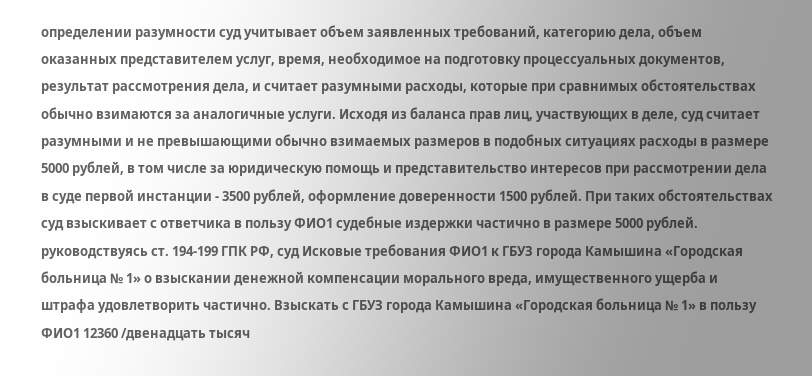определении разумности суд учитывает объем заявленных требований, категорию дела, объем оказанных представителем услуг, время, необходимое на подготовку процессуальных документов, результат рассмотрения дела, и считает разумными расходы, которые при сравнимых обстоятельствах обычно взимаются за аналогичные услуги. Исходя из баланса прав лиц, участвующих в деле, суд считает разумными и не превышающими обычно взимаемых размеров в подобных ситуациях расходы в размере 5000 рублей, в том числе за юридическую помощь и представительство интересов при рассмотрении дела в суде первой инстанции - 3500 рублей, оформление доверенности 1500 рублей. При таких обстоятельствах суд взыскивает с ответчика в пользу ФИО1 судебные издержки частично в размере 5000 рублей. руководствуясь ст. 194-199 ГПК РФ, суд Исковые требования ФИО1 к ГБУЗ города Камышина «Городская больница № 1» о взыскании денежной компенсации морального вреда, имущественного ущерба и штрафа удовлетворить частично. Взыскать с ГБУЗ города Камышина «Городская больница № 1» в пользу ФИО1 12360 /двенадцать тысяч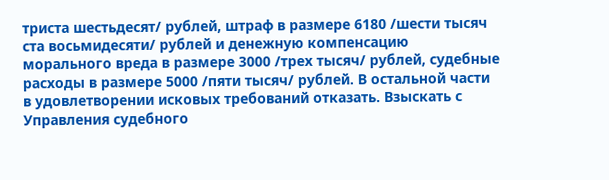триста шестьдесят/ рублей, штраф в размере 6180 /шести тысяч ста восьмидесяти/ рублей и денежную компенсацию морального вреда в размере 3000 /трех тысяч/ рублей, судебные расходы в размере 5000 /пяти тысяч/ рублей. В остальной части в удовлетворении исковых требований отказать. Взыскать с Управления судебного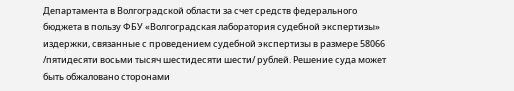Департамента в Волгоградской области за счет средств федерального бюджета в пользу ФБУ «Волгоградская лаборатория судебной экспертизы» издержки, связанные с проведением судебной экспертизы в размере 58066 /пятидесяти восьми тысяч шестидесяти шести/ рублей. Решение суда может быть обжаловано сторонами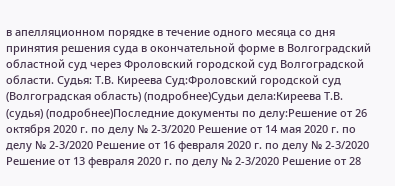в апелляционном порядке в течение одного месяца со дня принятия решения суда в окончательной форме в Волгоградский областной суд через Фроловский городской суд Волгоградской области. Судья: Т.В. Киреева Суд:Фроловский городской суд (Волгоградская область) (подробнее)Судьи дела:Киреева Т.В. (судья) (подробнее)Последние документы по делу:Решение от 26 октября 2020 г. по делу № 2-3/2020 Решение от 14 мая 2020 г. по делу № 2-3/2020 Решение от 16 февраля 2020 г. по делу № 2-3/2020 Решение от 13 февраля 2020 г. по делу № 2-3/2020 Решение от 28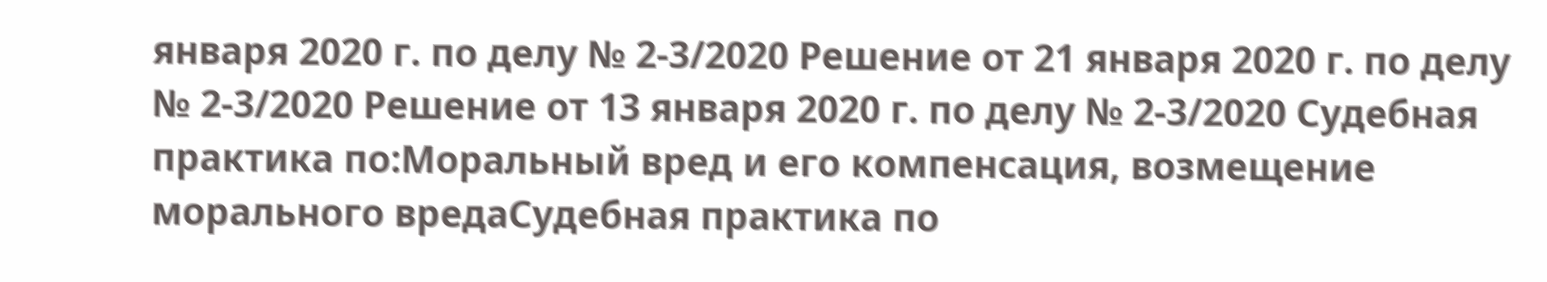января 2020 г. по делу № 2-3/2020 Решение от 21 января 2020 г. по делу № 2-3/2020 Решение от 13 января 2020 г. по делу № 2-3/2020 Судебная практика по:Моральный вред и его компенсация, возмещение морального вредаСудебная практика по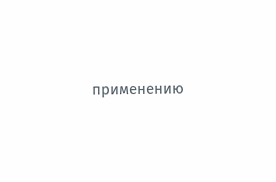применению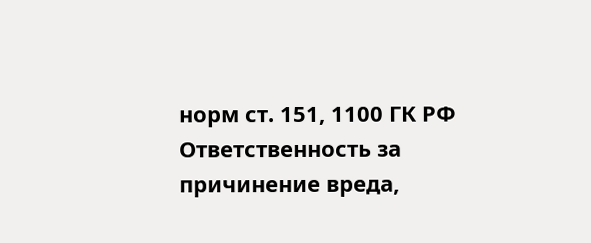норм ст. 151, 1100 ГК РФ Ответственность за причинение вреда,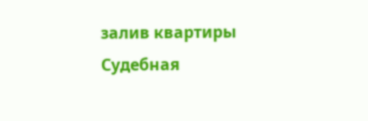залив квартиры Судебная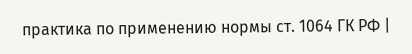практика по применению нормы ст. 1064 ГК РФ |